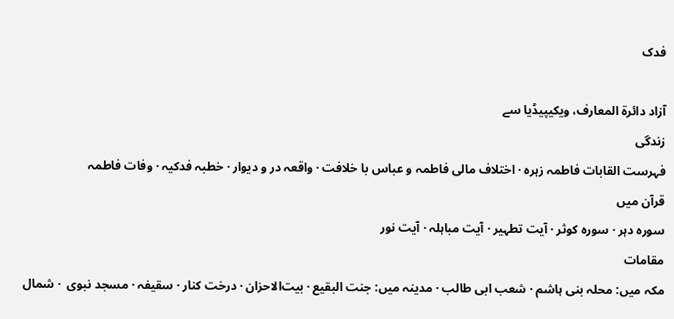فدک

آزاد دائرۃ المعارف، ویکیپیڈیا سے
زندگی
فہرست القابات فاطمہ زہرہ · اختلاف مالی فاطمہ و عباس با خلافت · واقعہ در و دیوار · خطبہ فدکیہ · وفات فاطمہ
قرآن میں
سورہ دہر · سورہ کوثر · آیت تطہیر · آیت مباہلہ · آیت نور
مقامات
مکہ میں: محلہ بنی‌ ہاشم · شعب ابی طالب · مدینہ میں: جنت البقیع · بیت‌الاحزان · درخت کنار · سقیفہ · مسجد نبوی  · شمال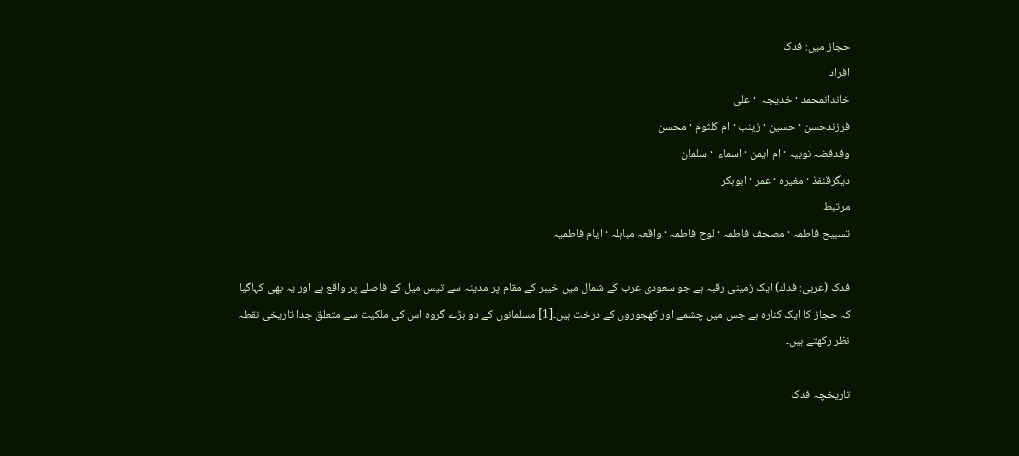حجاز میں: فدک
افراد
خاندانمحمد · خدیجہ  · علی
فرزندحسن · حسین · زینب · ام‌ کلثوم · محسن
وفدفضہ نوبیہ · ام ایمن · اسماء  · سلمان
دیگرقنفذ · مغیرہ · عمر · ابوبکر
مرتبط
تسبیح فاطمہ · مصحف فاطمہ · لوح فاطمہ · واقعہ مباہلہ · ایام فاطمیہ

فدک (عربی: فدك) ایک زمینی رقبہ ہے جو سعودی عرب کے شمال میں خیبر کے مقام پر مدینہ سے تیس میل کے فاصلے پر واقع ہے اور یہ بھی کہاگیا کہ حجاز کا ایک کنارہ ہے جس میں چشمے اور کھجوروں کے درخت ہیں۔[1] مسلمانوں کے دو بڑے گروہ اس کی ملکیت سے متعلق جدا تاریخی نقطہ نظر رکھتے ہیں۔

تاریخچہ فدک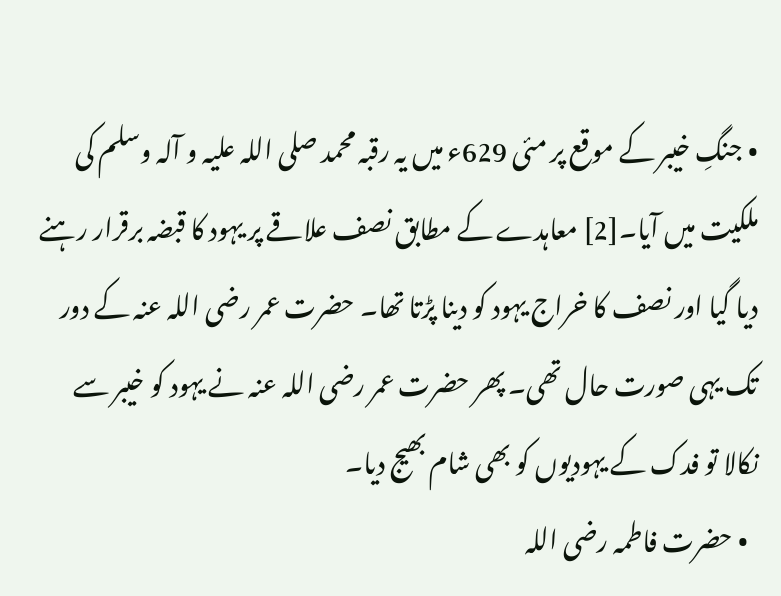• جنگِ خیبر کے موقع پر مئی 629ء میں یہ رقبہ محمد صلی اللہ علیہ و آلہ وسلم کی ملکیت میں آیا۔[2] معاہدے کے مطابق نصف علاقے پر یہود کا قبضہ برقرار رہنے دیا گیا اور نصف کا خراج یہود کو دینا پڑتا تھا۔ حضرت عمر رضی اللہ عنہ کے دور تک یہی صورت حال تھی۔ پھر حضرت عمر رضی اللہ عنہ نے یہود کو خیبر سے نکالا تو فدک کے یہودیوں کو بھی شام بھیج دیا۔
  • حضرت فاطمہ رضی اللہ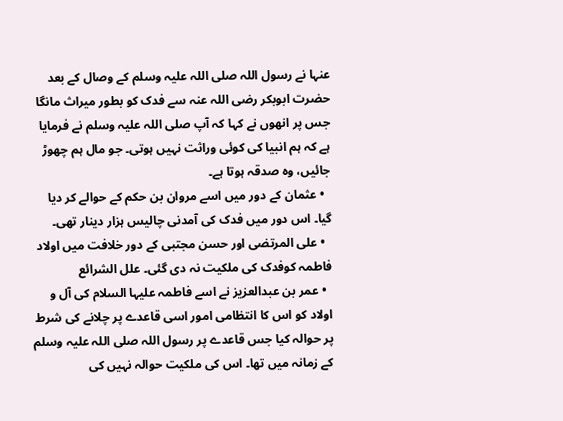عنہا نے رسول اللہ صلی اللہ علیہ وسلم کے وصال کے بعد حضرت ابوبکر رضی اللہ عنہ سے فدک کو بطور میراث مانگا جس پر انھوں نے کہا کہ آپ صلی اللہ علیہ وسلم نے فرمایا ہے کہ ہم انبیا کی کوئی وراثت نہیں ہوتی۔ جو مال ہم چھوڑ جائیں، وہ صدقہ ہوتا ہے۔
  • عثمان کے دور میں اسے مروان بن حکم کے حوالے کر دیا گیا۔ اس دور میں فدک کی آمدنی چالیس ہزار دینار تھی۔
  • علی المرتضی اور حسن مجتبی کے دور خلافت میں اولاد فاطمہ کوفدک کی ملکیت نہ دی گئی۔ علل الشرائع
  • عمر بن عبدالعزیز نے اسے فاطمہ علیہا السلام کی آل و اولاد کو اس کا انتظامی امور اسی قاعدے پر چلانے کی شرط پر حوالہ کیا جس قاعدے پر رسول اللہ صلی اللہ علیہ وسلم کے زمانہ میں تھا۔ اس کی ملکیت حوالہ نہیں کی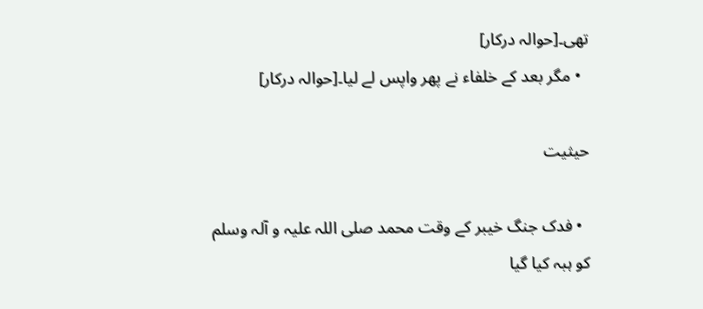تھی۔[حوالہ درکار]
  • مگر بعد کے خلفاء نے پھر واپس لے لیا۔[حوالہ درکار]

حیثیت

  • فدک جنگ خیبر کے وقت محمد صلی اللہ علیہ و آلہ وسلم کو ہبہ کیا گیا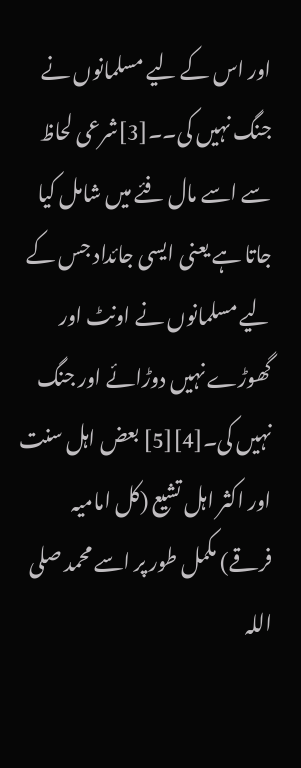اور اس کے لیے مسلمانوں نے جنگ نہیں کی۔۔[3]شرعی لحاظ سے اسے مال فئے میں شامل کیا جاتا ہے یعنی ایسی جائداد جس کے لیے مسلمانوں نے اونٹ اور گھوڑے نہیں دوڑائے اور جنگ نہیں کی۔[4][5] بعض اہل سنت اور اکثر اہل تشیع (کل امامیہ فرقے) مکمل طور پر اسے محمد صلی اللہ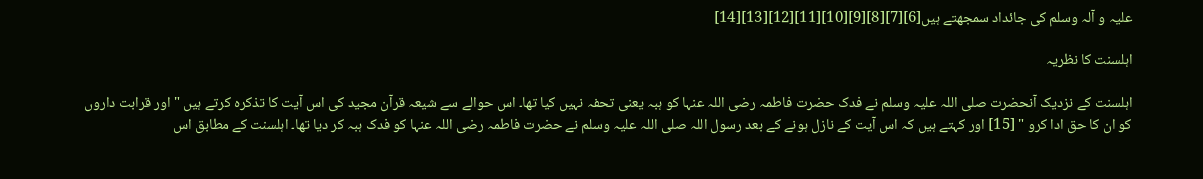علیہ و آلہ وسلم کی جائداد سمجھتے ہیں[6][7][8][9][10][11][12][13][14]

اہلسنت کا نظریہ

اہلسنت کے نزدیک آنحضرت صلی اللہ علیہ وسلم نے فدک حضرت فاطمہ رضی اللہ عنہا کو ہبہ یعنی تحفہ نہیں کیا تھا۔ اس حوالے سے شیعہ قرآن مجید کی اس آیت کا تذکرہ کرتے ہیں " اور قرابت داروں کو ان کا حق ادا کرو " [15] اور کہتے ہیں کہ اس آیت کے نازل ہونے کے بعد رسول اللہ صلی اللہ علیہ وسلم نے حضرت فاطمہ رضی اللہ عنہا کو فدک ہبہ کر دیا تھا۔ اہلسنت کے مطابق اس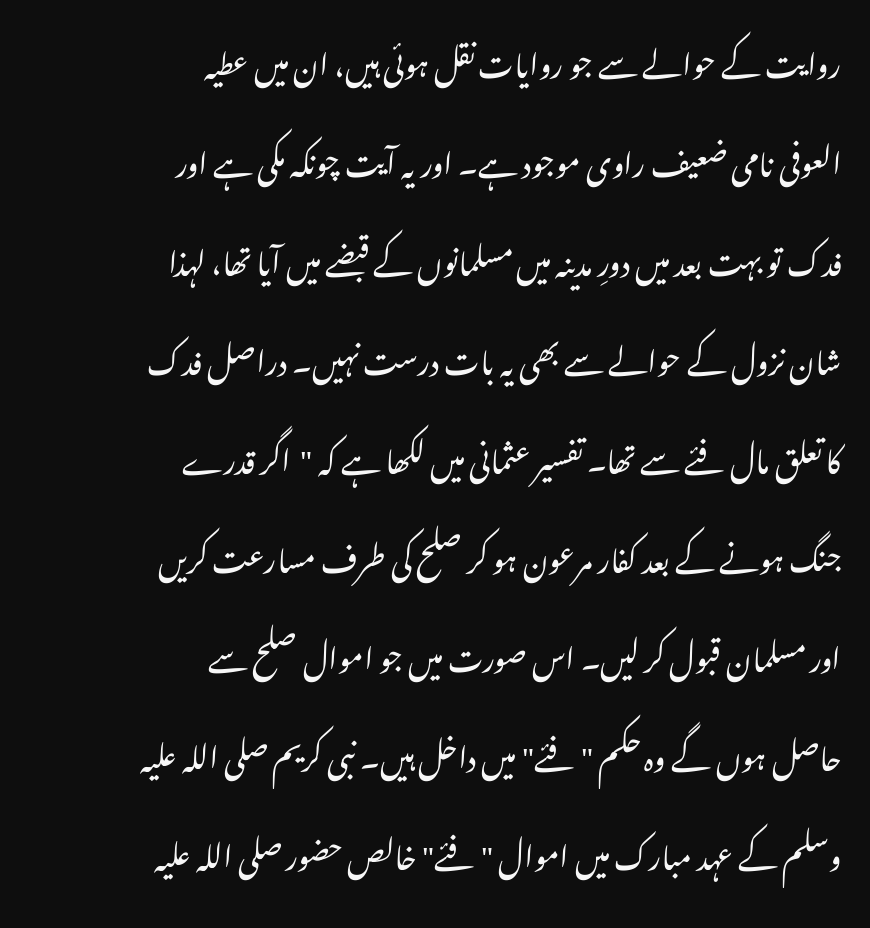روایت کے حوالے سے جو روایات نقل ہوئی ہیں، ان میں عطیہ العوفی نامی ضعیف راوی موجود ہے۔ اور یہ آیت چونکہ مکی ہے اور فدک تو بہت بعد میں دورِ مدینہ میں مسلمانوں کے قبضے میں آیا تھا، لہذا شان نزول کے حوالے سے بھی یہ بات درست نہیں۔ دراصل فدک کا تعلق مال فئے سے تھا۔ تفسیر عثمانی میں لکھا ہے کہ "اگر قدرے جنگ ہونے کے بعد کفار مرعون ہو کر صلح کی طرف مسارعت کریں اور مسلمان قبول کر لیں۔ اس صورت میں جو اموال صلح سے حاصل ہوں گے وہ حکم "فئے" میں داخل ہیں۔ نبی کریم صلی اللہ علیہ وسلم کے عہد مبارک میں اموال "فئے" خالص حضور صلی اللہ علیہ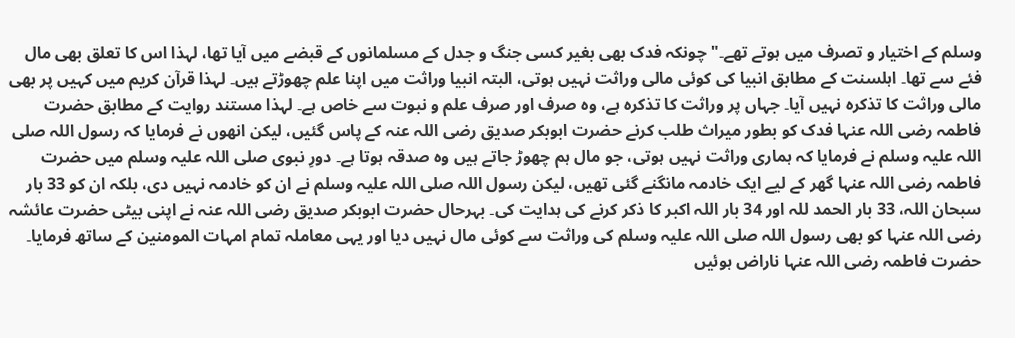وسلم کے اختیار و تصرف میں ہوتے تھے۔" چونکہ فدک بھی بغیر کسی جنگ و جدل کے مسلمانوں کے قبضے میں آیا تھا، لہذا اس کا تعلق بھی مال فئے سے تھا۔ اہلسنت کے مطابق انبیا کی کوئی مالی وراثت نہیں ہوتی، البتہ انبیا وراثت میں اپنا علم چھوڑتے ہیں۔ لہذا قرآن کریم میں کہیں پر بھی مالی وراثت کا تذکرہ نہیں آیا۔ جہاں پر وراثت کا تذکرہ ہے، وہ صرف اور صرف علم و نبوت سے خاص ہے۔ لہذا مستند روایت کے مطابق حضرت فاطمہ رضی اللہ عنہا فدک کو بطور میراث طلب کرنے حضرت ابوبکر صدیق رضی اللہ عنہ کے پاس گئیں، لیکن انھوں نے فرمایا کہ رسول اللہ صلی اللہ علیہ وسلم نے فرمایا کہ ہماری وراثت نہیں ہوتی، جو مال ہم چھوڑ جاتے ہیں وہ صدقہ ہوتا ہے۔ دورِ نبوی صلی اللہ علیہ وسلم میں حضرت فاطمہ رضی اللہ عنہا گھر کے لیے ایک خادمہ مانگنے گئی تھیں، لیکن رسول اللہ صلی اللہ علیہ وسلم نے ان کو خادمہ نہیں دی، بلکہ ان کو 33 بار سبحان اللہ، 33 بار الحمد للہ اور 34 بار اللہ اکبر کا ذکر کرنے کی ہدایت کی۔ بہرحال حضرت ابوبکر صدیق رضی اللہ عنہ نے اپنی بیٹی حضرت عائشہ رضی اللہ عنہا کو بھی رسول اللہ صلی اللہ علیہ وسلم کی وراثت سے کوئی مال نہیں دیا اور یہی معاملہ تمام امہات المومنین کے ساتھ فرمایا۔ حضرت فاطمہ رضی اللہ عنہا ناراض ہوئیں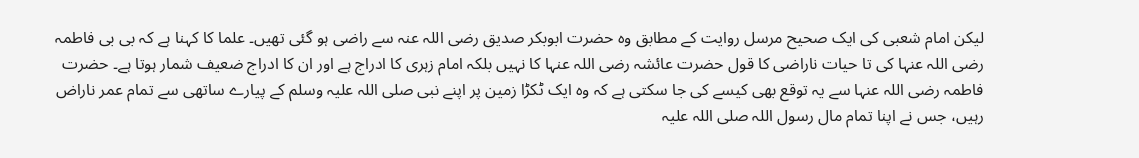لیکن امام شعبی کی ایک صحیح مرسل روایت کے مطابق وہ حضرت ابوبکر صدیق رضی اللہ عنہ سے راضی ہو گئی تھیں۔ علما کا کہنا ہے کہ بی بی فاطمہ رضی اللہ عنہا کی تا حیات ناراضی کا قول حضرت عائشہ رضی اللہ عنہا کا نہیں بلکہ امام زہری کا ادراج ہے اور ان کا ادراج ضعیف شمار ہوتا ہے۔ حضرت فاطمہ رضی اللہ عنہا سے یہ توقع بھی کیسے کی جا سکتی ہے کہ وہ ایک ٹکڑا زمین پر اپنے نبی صلی اللہ علیہ وسلم کے پیارے ساتھی سے تمام عمر ناراض رہیں، جس نے اپنا تمام مال رسول اللہ صلی اللہ علیہ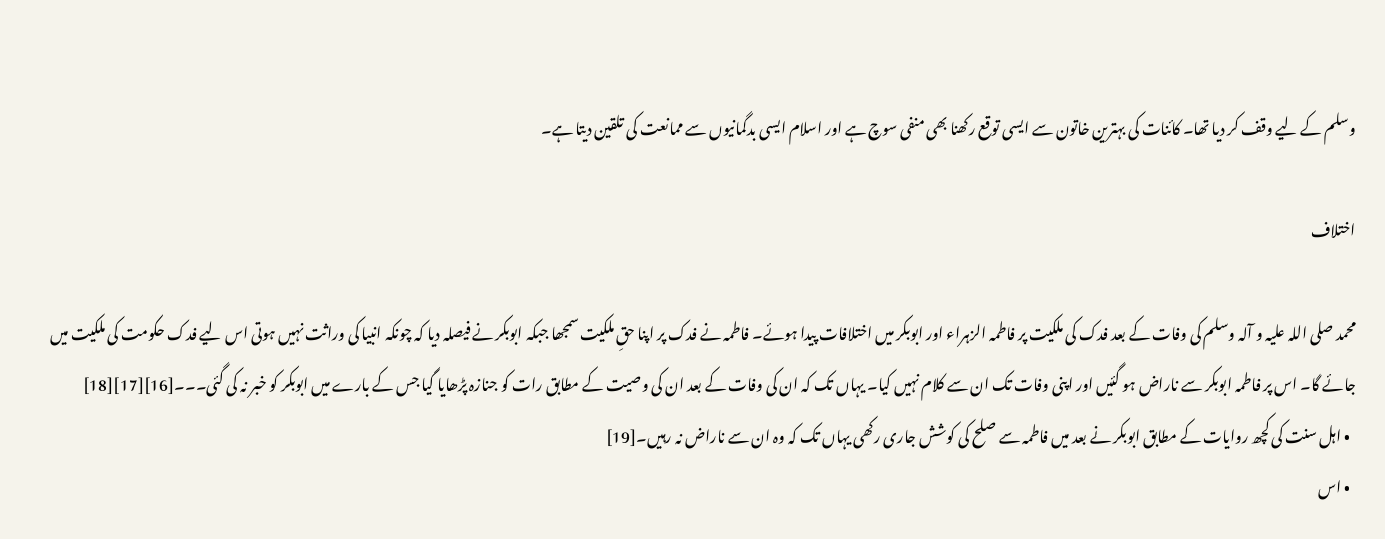وسلم کے لیے وقف کر دیا تھا۔ کائنات کی بہترین خاتون سے ایسی توقع رکھنا بھی منفی سوچ ہے اور اسلام ایسی بدگمانیوں سے ممانعت کی تلقین دیتا ہے۔

اختلاف

محمد صلی اللہ علیہ و آلہ وسلم کی وفات کے بعد فدک کی ملکیت پر فاطمہ الزہراء اور ابوبکر میں اختلافات پیدا ہوئے۔ فاطمہ نے فدک پر اپنا حقِ ملکیت سمجھا جبکہ ابوبکر نے فیصلہ دیا کہ چونکہ انبیا کی وراثت نہیں ہوتی اس لیے فدک حکومت کی ملکیت میں جائے گا۔ اس پر فاطمہ ابوبکر سے ناراض ہو گئیں اور اپنی وفات تک ان سے کلام نہیں کیا۔ یہاں تک کہ ان کی وفات کے بعد ان کی وصیت کے مطابق رات کو جنازہ پڑھایا گیا جس کے بارے میں ابوبکر کو خبر نہ کی گئی۔۔۔[16][17][18]
  • اہل سنت کی کچھ روایات کے مطابق ابوبکر نے بعد میں فاطمہ سے صلح کی کوشش جاری رکھی یہاں تک کہ وہ ان سے ناراض نہ رہیں۔[19]
  • اس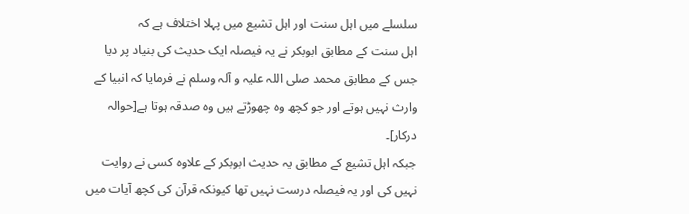سلسلے میں اہل سنت اور اہل تشیع میں پہلا اختلاف ہے کہ
اہل سنت کے مطابق ابوبکر نے یہ فیصلہ ایک حدیث کی بنیاد پر دیا جس کے مطابق محمد صلی اللہ علیہ و آلہ وسلم نے فرمایا کہ انبیا کے وارث نہیں ہوتے اور جو کچھ وہ چھوڑتے ہیں وہ صدقہ ہوتا ہے[حوالہ درکار]۔
جبکہ اہل تشیع کے مطابق یہ حدیث ابوبکر کے علاوہ کسی نے روایت نہیں کی اور یہ فیصلہ درست نہیں تھا کیونکہ قرآن کی کچھ آیات میں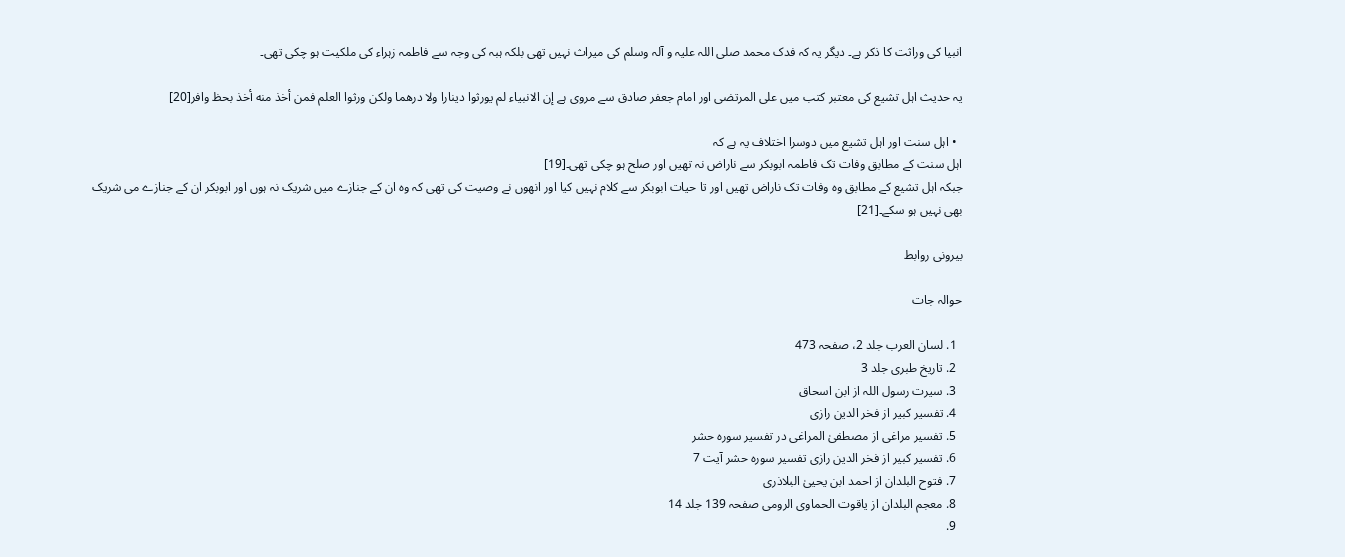انبیا کی وراثت کا ذکر ہے۔ دیگر یہ کہ فدک محمد صلی اللہ علیہ و آلہ وسلم کی میراث نہیں تھی بلکہ ہبہ کی وجہ سے فاطمہ زہراء کی ملکیت ہو چکی تھی۔

یہ حدیث اہل تشیع کی معتبر کتب میں علی المرتضی اور امام جعفر صادق سے مروی ہے إن الانبياء لم يورثوا دينارا ولا درهما ولكن ورثوا العلم فمن أخذ منه أخذ بحظ وافر[20]

  • اہل سنت اور اہل تشیع میں دوسرا اختلاف یہ ہے کہ
اہل سنت کے مطابق وفات تک فاطمہ ابوبکر سے ناراض نہ تھیں اور صلح ہو چکی تھی۔[19]
جبکہ اہل تشیع کے مطابق وہ وفات تک ناراض تھیں اور تا حیات ابوبکر سے کلام نہیں کیا اور انھوں نے وصیت کی تھی کہ وہ ان کے جنازے میں شریک نہ ہوں اور ابوبکر ان کے جنازے می شریک بھی نہیں ہو سکے۔[21]

بیرونی روابط

حوالہ جات

  1. لسان العرب جلد 2، صفحہ 473
  2. تاریخ طبری جلد 3
  3. سیرت رسول اللہ از ابن اسحاق
  4. تفسیر کبیر از فخر الدین رازی
  5. تفسیر مراغی از مصطفیٰ المراغی در تفسیر سورہ حشر
  6. تفسیر کبیر از فخر الدین رازی تفسیر سورہ حشر آیت 7
  7. فتوح البلدان از احمد ابن یحییٰ البلاذری
  8. معجم البلدان از یاقوت الحماوی الرومی صفحہ 139 جلد 14
  9.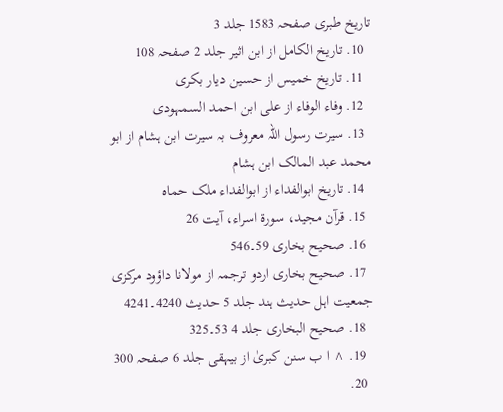تاریخ طبری صفحہ 1583 جلد 3
  10. تاریخ الکامل از ابن اثیر جلد 2 صفحہ 108
  11. تاریخ خمیس از حسین دیار بکری
  12. وفاء الوفاء از علی ابن احمد السمہودی
  13. سیرت رسول اللہ معروف بہ سیرت ابن ہشام از ابو محمد عبد المالک ابن ہشام
  14. تاریخ ابوالفداء از ابوالفداء ملک حماہ
  15. قرآن مجید، سورۃ اسراء، آیت 26
  16. صحیح بخاری 59۔546
  17. صحیح بخاری اردو ترجمہ از مولانا داؤود مرکزی جمعیت اہل حدیث ہند جلد 5 حدیث 4240۔4241
  18. صحیح البخاری جلد 4 53۔325
  19. ^ ا ب سنن کبریٰ از بیہقی جلد 6 صفحہ 300
  20.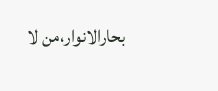بحارالانوار،من لا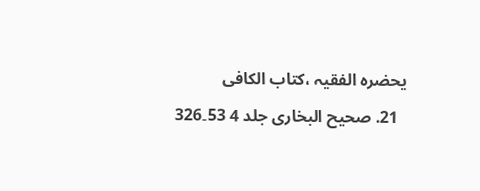یحضرہ الفقیہ ،کتاب الکافی
  21. صحیح البخاری جلد 4 53۔326